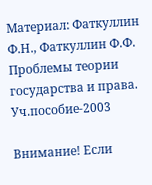Материал: Фаткуллин Ф.Н., Фаткуллин Ф.Ф. Проблемы теории государства и права. Уч.пособие-2003

Внимание! Если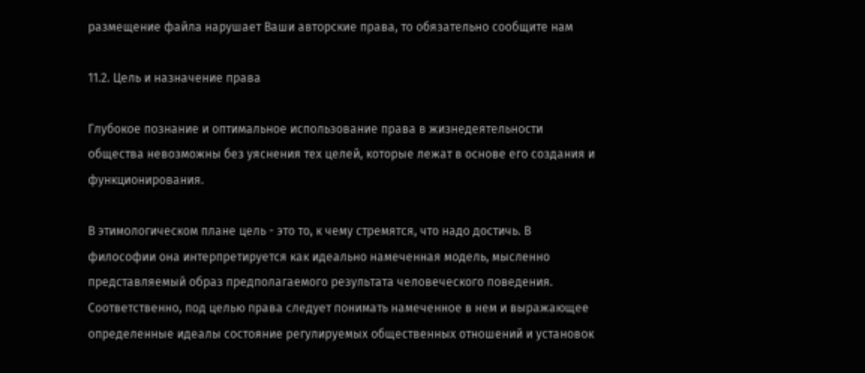размещение файла нарушает Ваши авторские права, то обязательно сообщите нам

11.2. Цель и назначение права

Глубокое познание и оптимальное использование права в жизнедеятельности общества невозможны без уяснения тех целей, которые лежат в основе его создания и функционирования.

В этимологическом плане цель - это то, к чему стремятся, что надо достичь. В философии она интерпретируется как идеально намеченная модель, мысленно представляемый образ предполагаемого результата человеческого поведения. Соответственно, под целью права следует понимать намеченное в нем и выражающее определенные идеалы состояние регулируемых общественных отношений и установок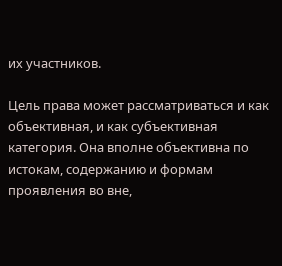их участников.

Цель права может рассматриваться и как объективная, и как субъективная категория. Она вполне объективна по истокам, содержанию и формам проявления во вне,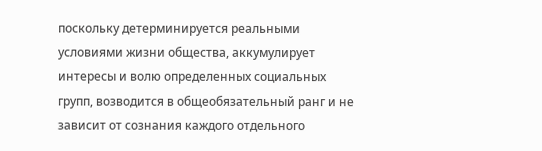поскольку детерминируется реальными условиями жизни общества, аккумулирует интересы и волю определенных социальных групп, возводится в общеобязательный ранг и не зависит от сознания каждого отдельного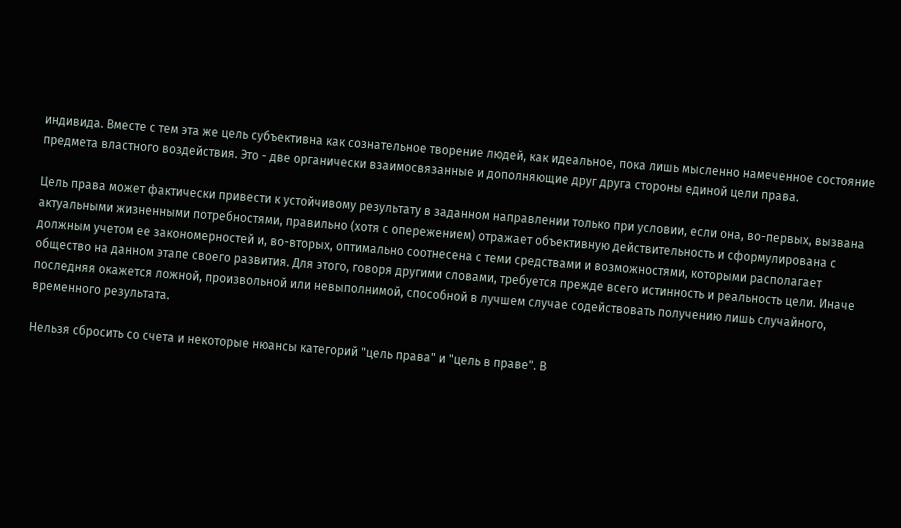индивида. Вместе с тем эта же цель субъективна как сознательное творение людей, как идеальное, пока лишь мысленно намеченное состояние предмета властного воздействия. Это - две органически взаимосвязанные и дополняющие друг друга стороны единой цели права.

Цель права может фактически привести к устойчивому результату в заданном направлении только при условии, если она, во-первых, вызвана актуальными жизненными потребностями, правильно (хотя с опережением) отражает объективную действительность и сформулирована с должным учетом ее закономерностей и, во-вторых, оптимально соотнесена с теми средствами и возможностями, которыми располагает общество на данном этапе своего развития. Для этого, говоря другими словами, требуется прежде всего истинность и реальность цели. Иначе последняя окажется ложной, произвольной или невыполнимой, способной в лучшем случае содействовать получению лишь случайного, временного результата.

Нельзя сбросить со счета и некоторые нюансы категорий "цель права" и "цель в праве". В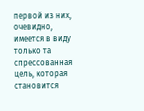первой из них, очевидно, имеется в виду только та спрессованная цель, которая становится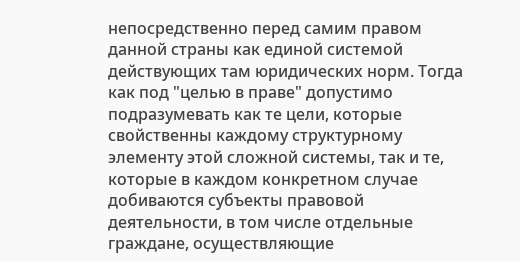непосредственно перед самим правом данной страны как единой системой действующих там юридических норм. Тогда как под "целью в праве" допустимо подразумевать как те цели, которые свойственны каждому структурному элементу этой сложной системы, так и те, которые в каждом конкретном случае добиваются субъекты правовой деятельности, в том числе отдельные граждане, осуществляющие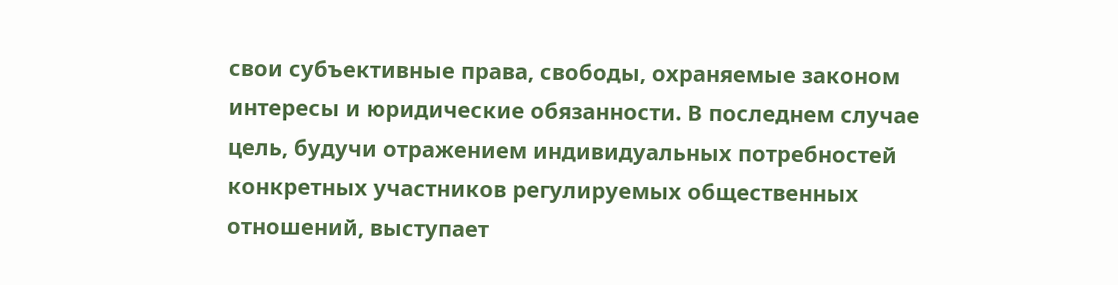свои субъективные права, свободы, охраняемые законом интересы и юридические обязанности. В последнем случае цель, будучи отражением индивидуальных потребностей конкретных участников регулируемых общественных отношений, выступает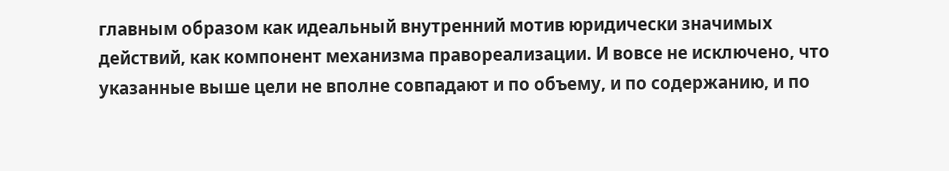главным образом как идеальный внутренний мотив юридически значимых действий, как компонент механизма правореализации. И вовсе не исключено, что указанные выше цели не вполне совпадают и по объему, и по содержанию, и по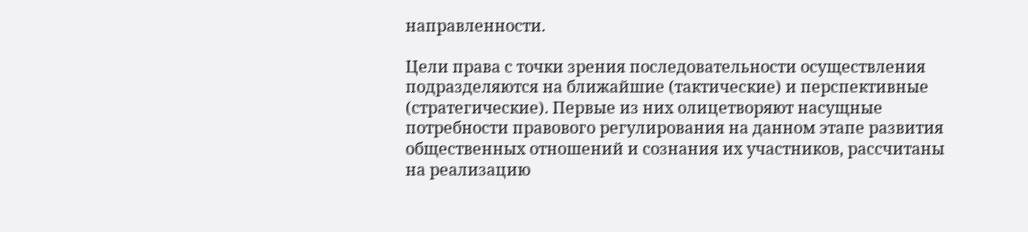направленности.

Цели права с точки зрения последовательности осуществления подразделяются на ближайшие (тактические) и перспективные (стратегические). Первые из них олицетворяют насущные потребности правового регулирования на данном этапе развития общественных отношений и сознания их участников, рассчитаны на реализацию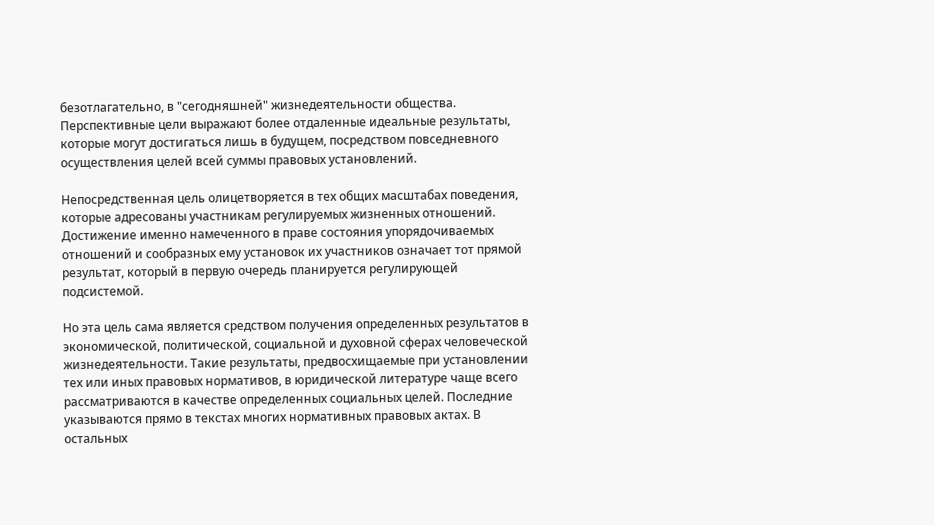безотлагательно, в "сегодняшней" жизнедеятельности общества. Перспективные цели выражают более отдаленные идеальные результаты, которые могут достигаться лишь в будущем, посредством повседневного осуществления целей всей суммы правовых установлений.

Непосредственная цель олицетворяется в тех общих масштабах поведения, которые адресованы участникам регулируемых жизненных отношений. Достижение именно намеченного в праве состояния упорядочиваемых отношений и сообразных ему установок их участников означает тот прямой результат, который в первую очередь планируется регулирующей подсистемой.

Но эта цель сама является средством получения определенных результатов в экономической, политической, социальной и духовной сферах человеческой жизнедеятельности. Такие результаты, предвосхищаемые при установлении тех или иных правовых нормативов, в юридической литературе чаще всего рассматриваются в качестве определенных социальных целей. Последние указываются прямо в текстах многих нормативных правовых актах. В остальных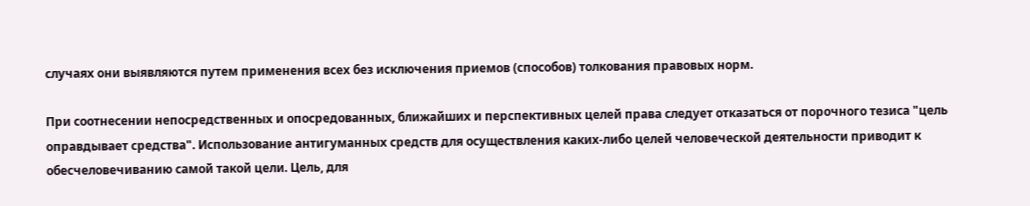случаях они выявляются путем применения всех без исключения приемов (способов) толкования правовых норм.

При соотнесении непосредственных и опосредованных, ближайших и перспективных целей права следует отказаться от порочного тезиса "цель оправдывает средства". Использование антигуманных средств для осуществления каких-либо целей человеческой деятельности приводит к обесчеловечиванию самой такой цели. Цель, для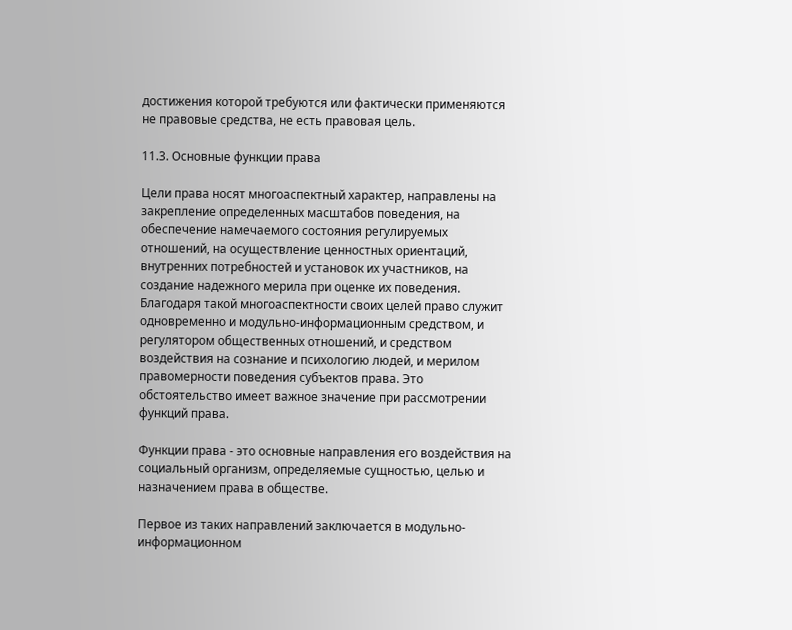достижения которой требуются или фактически применяются не правовые средства, не есть правовая цель.

11.3. Основные функции права

Цели права носят многоаспектный характер, направлены на закрепление определенных масштабов поведения, на обеспечение намечаемого состояния регулируемых отношений, на осуществление ценностных ориентаций, внутренних потребностей и установок их участников, на создание надежного мерила при оценке их поведения. Благодаря такой многоаспектности своих целей право служит одновременно и модульно-информационным средством, и регулятором общественных отношений, и средством воздействия на сознание и психологию людей, и мерилом правомерности поведения субъектов права. Это обстоятельство имеет важное значение при рассмотрении функций права.

Функции права - это основные направления его воздействия на социальный организм, определяемые сущностью, целью и назначением права в обществе.

Первое из таких направлений заключается в модульно-информационном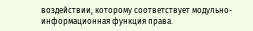воздействии, которому соответствует модульно-информационная функция права.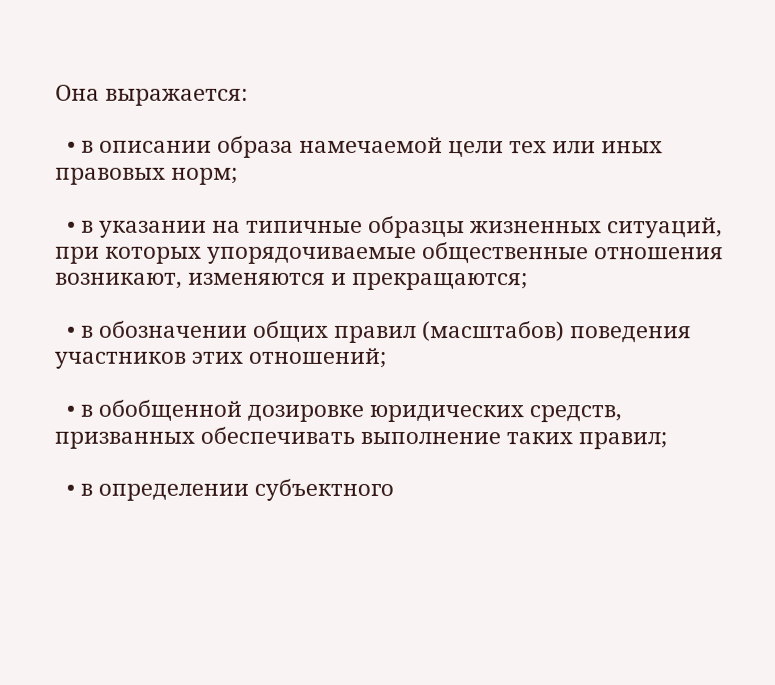Она выражается:

  • в описании образа намечаемой цели тех или иных правовых норм;

  • в указании на типичные образцы жизненных ситуаций, при которых упорядочиваемые общественные отношения возникают, изменяются и прекращаются;

  • в обозначении общих правил (масштабов) поведения участников этих отношений;

  • в обобщенной дозировке юридических средств, призванных обеспечивать выполнение таких правил;

  • в определении субъектного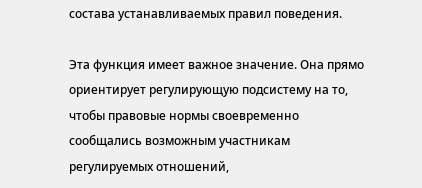состава устанавливаемых правил поведения.

Эта функция имеет важное значение. Она прямо ориентирует регулирующую подсистему на то, чтобы правовые нормы своевременно сообщались возможным участникам регулируемых отношений,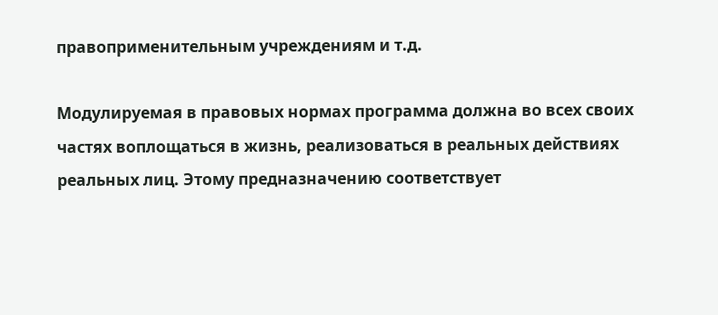правоприменительным учреждениям и т.д.

Модулируемая в правовых нормах программа должна во всех своих частях воплощаться в жизнь, реализоваться в реальных действиях реальных лиц. Этому предназначению соответствует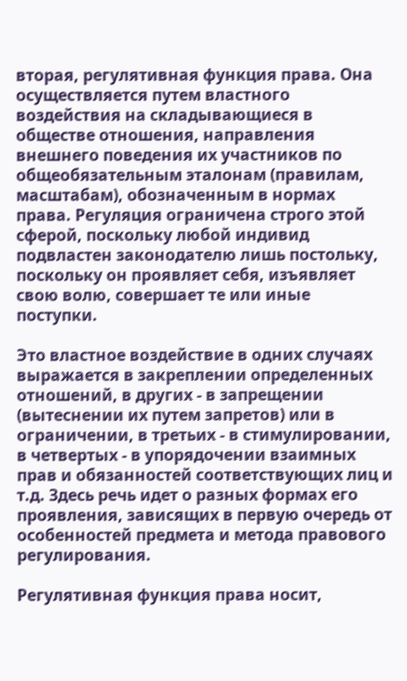вторая, регулятивная функция права. Она осуществляется путем властного воздействия на складывающиеся в обществе отношения, направления внешнего поведения их участников по общеобязательным эталонам (правилам, масштабам), обозначенным в нормах права. Регуляция ограничена строго этой сферой, поскольку любой индивид подвластен законодателю лишь постольку, поскольку он проявляет себя, изъявляет свою волю, совершает те или иные поступки.

Это властное воздействие в одних случаях выражается в закреплении определенных отношений, в других - в запрещении (вытеснении их путем запретов) или в ограничении, в третьих - в стимулировании, в четвертых - в упорядочении взаимных прав и обязанностей соответствующих лиц и т.д. Здесь речь идет о разных формах его проявления, зависящих в первую очередь от особенностей предмета и метода правового регулирования.

Регулятивная функция права носит,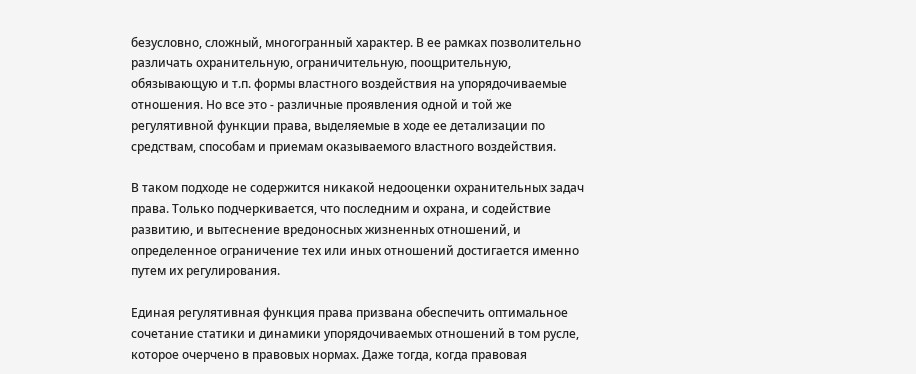безусловно, сложный, многогранный характер. В ее рамках позволительно различать охранительную, ограничительную, поощрительную, обязывающую и т.п. формы властного воздействия на упорядочиваемые отношения. Но все это - различные проявления одной и той же регулятивной функции права, выделяемые в ходе ее детализации по средствам, способам и приемам оказываемого властного воздействия.

В таком подходе не содержится никакой недооценки охранительных задач права. Только подчеркивается, что последним и охрана, и содействие развитию, и вытеснение вредоносных жизненных отношений, и определенное ограничение тех или иных отношений достигается именно путем их регулирования.

Единая регулятивная функция права призвана обеспечить оптимальное сочетание статики и динамики упорядочиваемых отношений в том русле, которое очерчено в правовых нормах. Даже тогда, когда правовая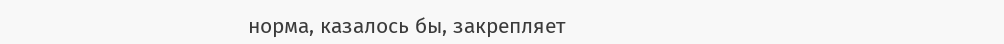норма, казалось бы, закрепляет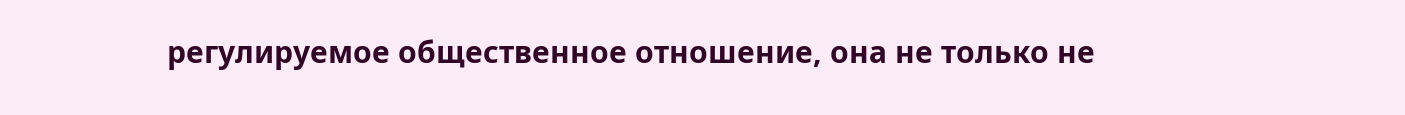регулируемое общественное отношение, она не только не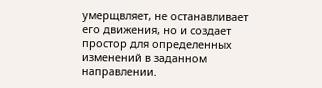умерщвляет, не останавливает его движения, но и создает простор для определенных изменений в заданном направлении.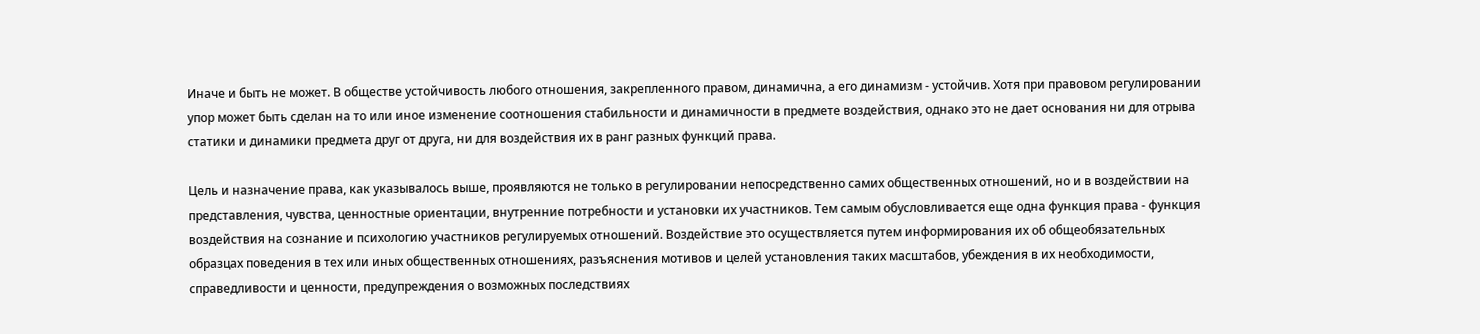Иначе и быть не может. В обществе устойчивость любого отношения, закрепленного правом, динамична, а его динамизм - устойчив. Хотя при правовом регулировании упор может быть сделан на то или иное изменение соотношения стабильности и динамичности в предмете воздействия, однако это не дает основания ни для отрыва статики и динамики предмета друг от друга, ни для воздействия их в ранг разных функций права.

Цель и назначение права, как указывалось выше, проявляются не только в регулировании непосредственно самих общественных отношений, но и в воздействии на представления, чувства, ценностные ориентации, внутренние потребности и установки их участников. Тем самым обусловливается еще одна функция права - функция воздействия на сознание и психологию участников регулируемых отношений. Воздействие это осуществляется путем информирования их об общеобязательных образцах поведения в тех или иных общественных отношениях, разъяснения мотивов и целей установления таких масштабов, убеждения в их необходимости, справедливости и ценности, предупреждения о возможных последствиях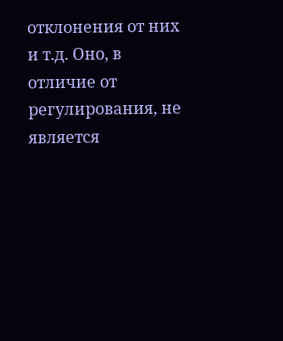отклонения от них и т.д. Оно, в отличие от регулирования, не является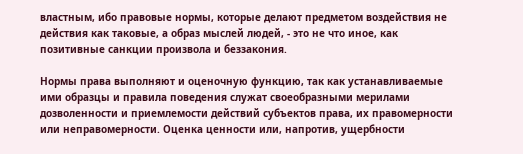властным, ибо правовые нормы, которые делают предметом воздействия не действия как таковые, а образ мыслей людей, - это не что иное, как позитивные санкции произвола и беззакония.

Нормы права выполняют и оценочную функцию, так как устанавливаемые ими образцы и правила поведения служат своеобразными мерилами дозволенности и приемлемости действий субъектов права, их правомерности или неправомерности. Оценка ценности или, напротив, ущербности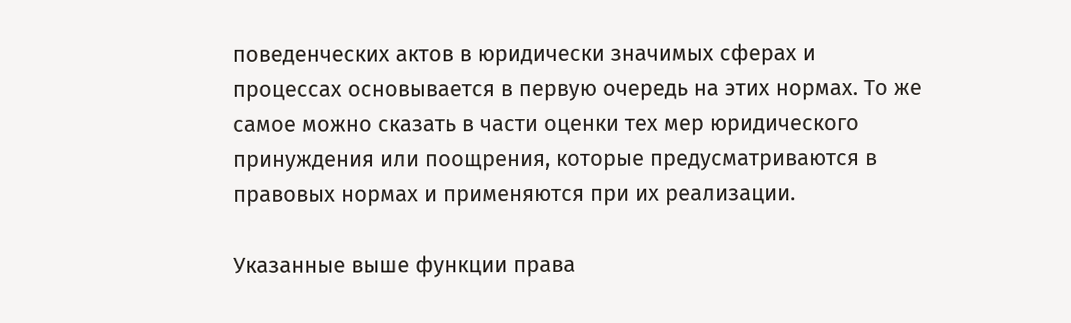поведенческих актов в юридически значимых сферах и процессах основывается в первую очередь на этих нормах. То же самое можно сказать в части оценки тех мер юридического принуждения или поощрения, которые предусматриваются в правовых нормах и применяются при их реализации.

Указанные выше функции права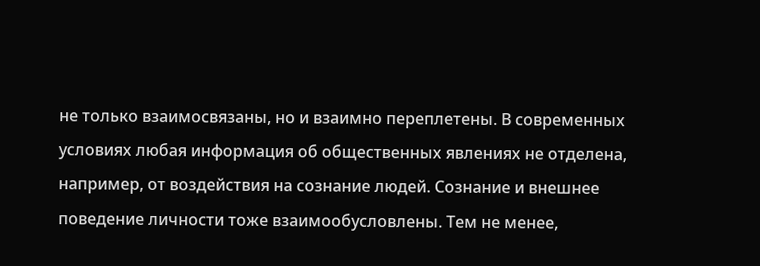не только взаимосвязаны, но и взаимно переплетены. В современных условиях любая информация об общественных явлениях не отделена, например, от воздействия на сознание людей. Сознание и внешнее поведение личности тоже взаимообусловлены. Тем не менее,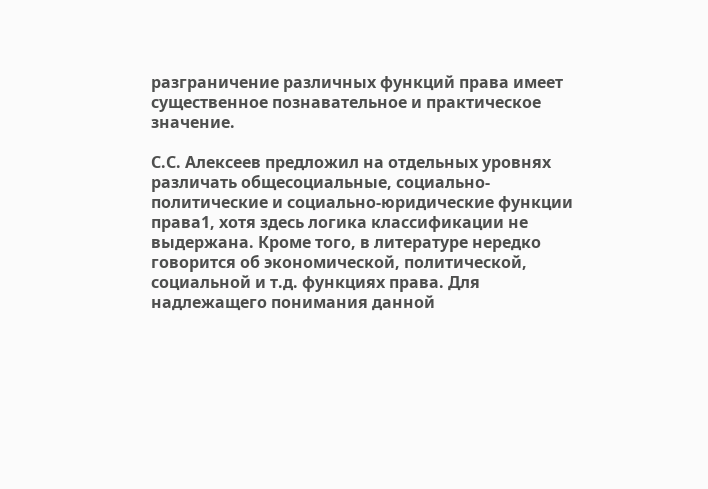разграничение различных функций права имеет существенное познавательное и практическое значение.

С.С. Алексеев предложил на отдельных уровнях различать общесоциальные, социально-политические и социально-юридические функции права1, хотя здесь логика классификации не выдержана. Кроме того, в литературе нередко говорится об экономической, политической, социальной и т.д. функциях права. Для надлежащего понимания данной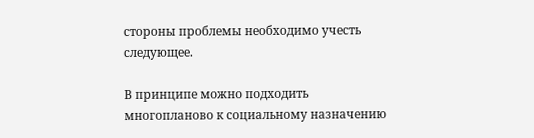стороны проблемы необходимо учесть следующее.

В принципе можно подходить многопланово к социальному назначению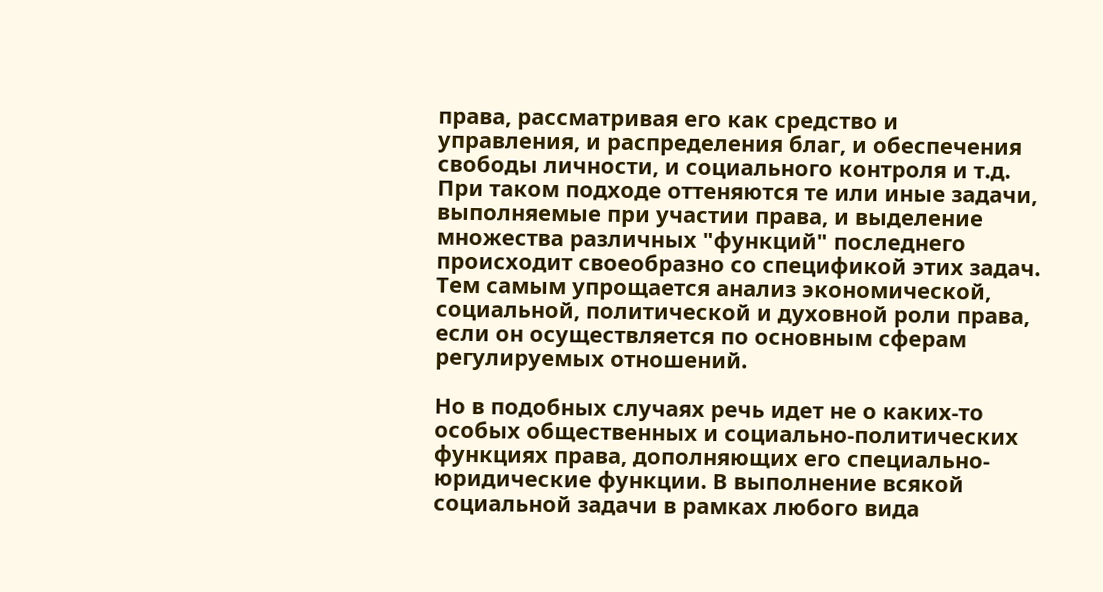права, рассматривая его как средство и управления, и распределения благ, и обеспечения свободы личности, и социального контроля и т.д. При таком подходе оттеняются те или иные задачи, выполняемые при участии права, и выделение множества различных "функций" последнего происходит своеобразно со спецификой этих задач. Тем самым упрощается анализ экономической, социальной, политической и духовной роли права, если он осуществляется по основным сферам регулируемых отношений.

Но в подобных случаях речь идет не о каких-то особых общественных и социально-политических функциях права, дополняющих его специально-юридические функции. В выполнение всякой социальной задачи в рамках любого вида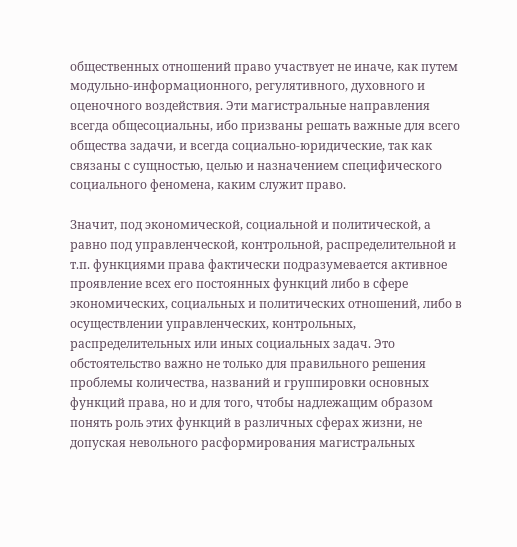общественных отношений право участвует не иначе, как путем модульно-информационного, регулятивного, духовного и оценочного воздействия. Эти магистральные направления всегда общесоциальны, ибо призваны решать важные для всего общества задачи, и всегда социально-юридические, так как связаны с сущностью, целью и назначением специфического социального феномена, каким служит право.

Значит, под экономической, социальной и политической, а равно под управленческой, контрольной, распределительной и т.п. функциями права фактически подразумевается активное проявление всех его постоянных функций либо в сфере экономических, социальных и политических отношений, либо в осуществлении управленческих, контрольных, распределительных или иных социальных задач. Это обстоятельство важно не только для правильного решения проблемы количества, названий и группировки основных функций права, но и для того, чтобы надлежащим образом понять роль этих функций в различных сферах жизни, не допуская невольного расформирования магистральных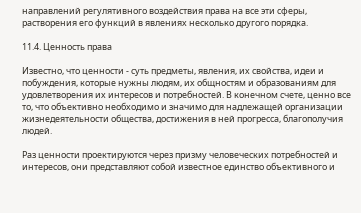направлений регулятивного воздействия права на все эти сферы, растворения его функций в явлениях несколько другого порядка.

11.4. Ценность права

Известно, что ценности - суть предметы, явления, их свойства, идеи и побуждения, которые нужны людям, их общностям и образованиям для удовлетворения их интересов и потребностей. В конечном счете, ценно все то, что объективно необходимо и значимо для надлежащей организации жизнедеятельности общества, достижения в ней прогресса, благополучия людей.

Раз ценности проектируются через призму человеческих потребностей и интересов, они представляют собой известное единство объективного и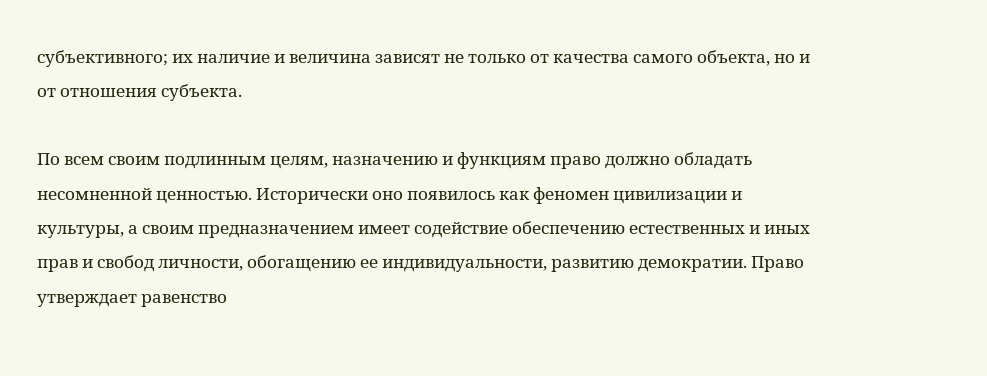субъективного; их наличие и величина зависят не только от качества самого объекта, но и от отношения субъекта.

По всем своим подлинным целям, назначению и функциям право должно обладать несомненной ценностью. Исторически оно появилось как феномен цивилизации и культуры, а своим предназначением имеет содействие обеспечению естественных и иных прав и свобод личности, обогащению ее индивидуальности, развитию демократии. Право утверждает равенство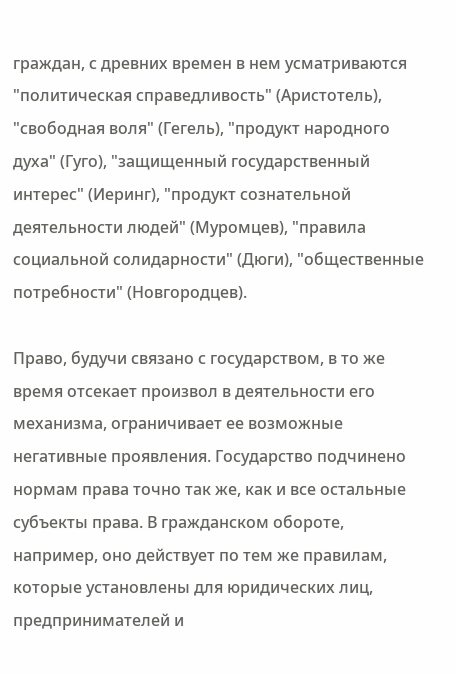граждан, с древних времен в нем усматриваются "политическая справедливость" (Аристотель), "свободная воля" (Гегель), "продукт народного духа" (Гуго), "защищенный государственный интерес" (Иеринг), "продукт сознательной деятельности людей" (Муромцев), "правила социальной солидарности" (Дюги), "общественные потребности" (Новгородцев).

Право, будучи связано с государством, в то же время отсекает произвол в деятельности его механизма, ограничивает ее возможные негативные проявления. Государство подчинено нормам права точно так же, как и все остальные субъекты права. В гражданском обороте, например, оно действует по тем же правилам, которые установлены для юридических лиц, предпринимателей и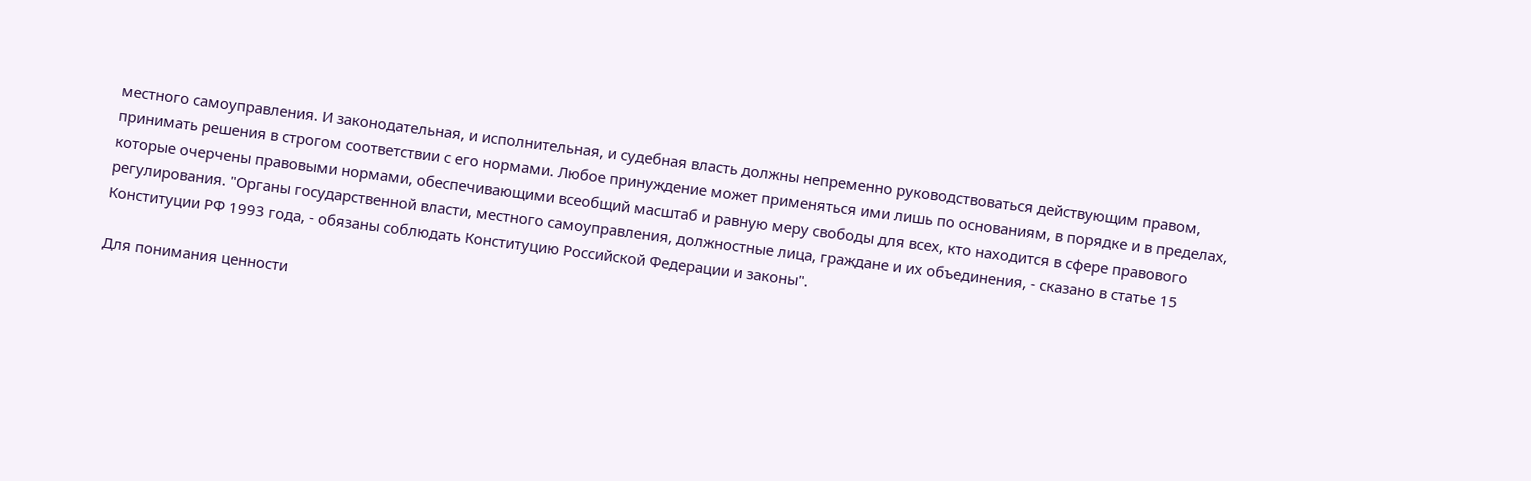местного самоуправления. И законодательная, и исполнительная, и судебная власть должны непременно руководствоваться действующим правом, принимать решения в строгом соответствии с его нормами. Любое принуждение может применяться ими лишь по основаниям, в порядке и в пределах, которые очерчены правовыми нормами, обеспечивающими всеобщий масштаб и равную меру свободы для всех, кто находится в сфере правового регулирования. "Органы государственной власти, местного самоуправления, должностные лица, граждане и их объединения, - сказано в статье 15 Конституции РФ 1993 года, - обязаны соблюдать Конституцию Российской Федерации и законы".

Для понимания ценности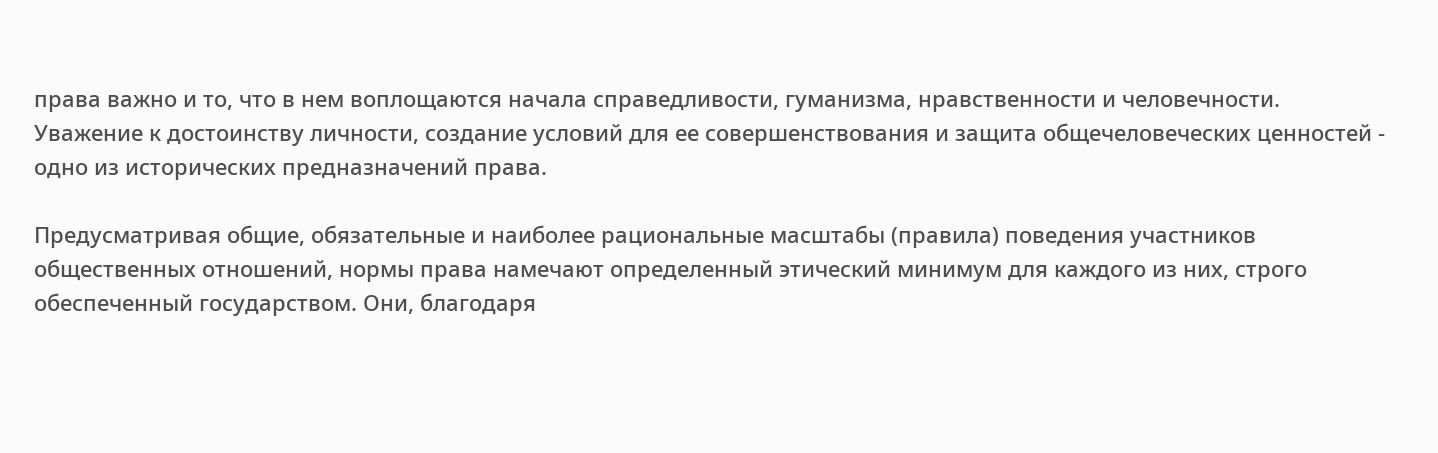права важно и то, что в нем воплощаются начала справедливости, гуманизма, нравственности и человечности. Уважение к достоинству личности, создание условий для ее совершенствования и защита общечеловеческих ценностей - одно из исторических предназначений права.

Предусматривая общие, обязательные и наиболее рациональные масштабы (правила) поведения участников общественных отношений, нормы права намечают определенный этический минимум для каждого из них, строго обеспеченный государством. Они, благодаря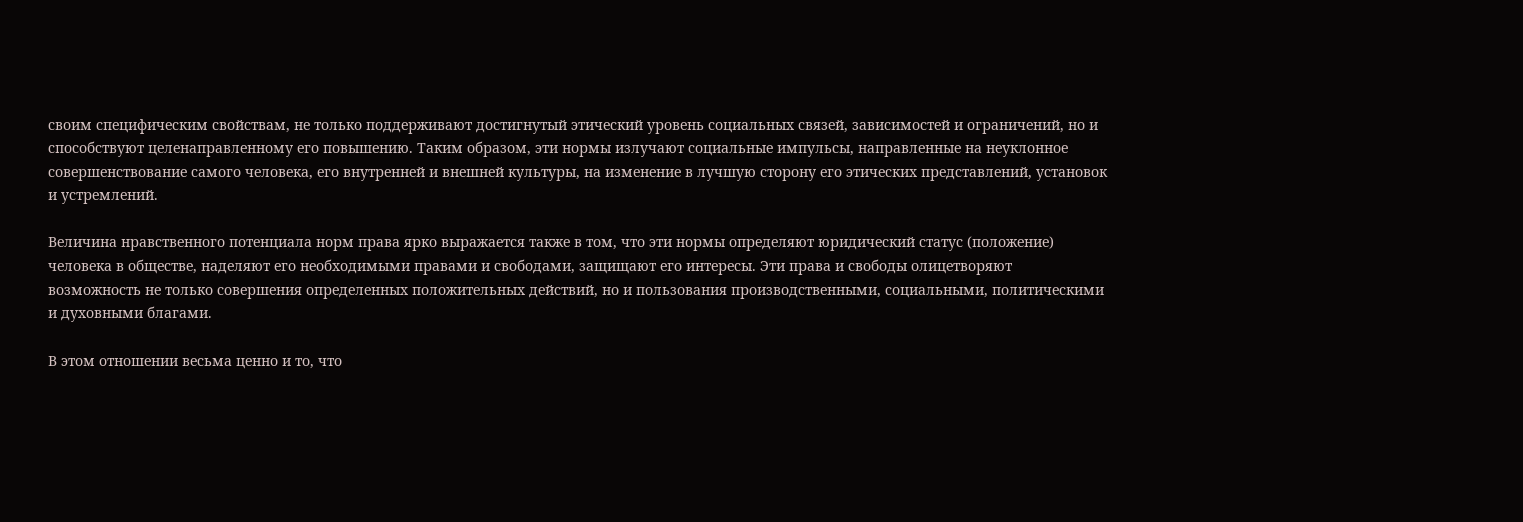своим специфическим свойствам, не только поддерживают достигнутый этический уровень социальных связей, зависимостей и ограничений, но и способствуют целенаправленному его повышению. Таким образом, эти нормы излучают социальные импульсы, направленные на неуклонное совершенствование самого человека, его внутренней и внешней культуры, на изменение в лучшую сторону его этических представлений, установок и устремлений.

Величина нравственного потенциала норм права ярко выражается также в том, что эти нормы определяют юридический статус (положение) человека в обществе, наделяют его необходимыми правами и свободами, защищают его интересы. Эти права и свободы олицетворяют возможность не только совершения определенных положительных действий, но и пользования производственными, социальными, политическими и духовными благами.

В этом отношении весьма ценно и то, что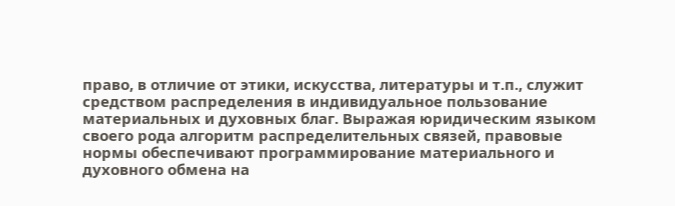право, в отличие от этики, искусства, литературы и т.п., служит средством распределения в индивидуальное пользование материальных и духовных благ. Выражая юридическим языком своего рода алгоритм распределительных связей, правовые нормы обеспечивают программирование материального и духовного обмена на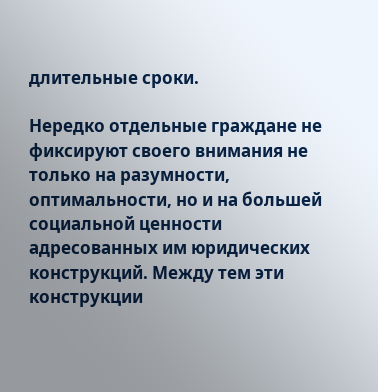длительные сроки.

Нередко отдельные граждане не фиксируют своего внимания не только на разумности, оптимальности, но и на большей социальной ценности адресованных им юридических конструкций. Между тем эти конструкции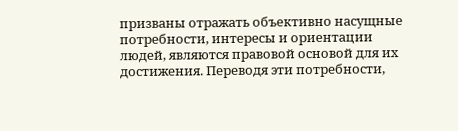призваны отражать объективно насущные потребности, интересы и ориентации людей, являются правовой основой для их достижения. Переводя эти потребности,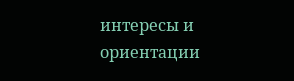интересы и ориентации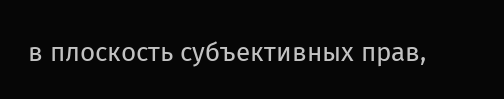в плоскость субъективных прав,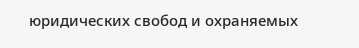юридических свобод и охраняемых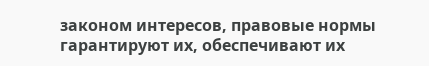законом интересов, правовые нормы гарантируют их, обеспечивают их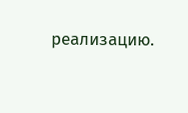реализацию.